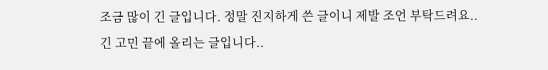조금 많이 긴 글입니다. 정말 진지하게 쓴 글이니 제발 조언 부탁드려요..
긴 고민 끝에 올리는 글입니다..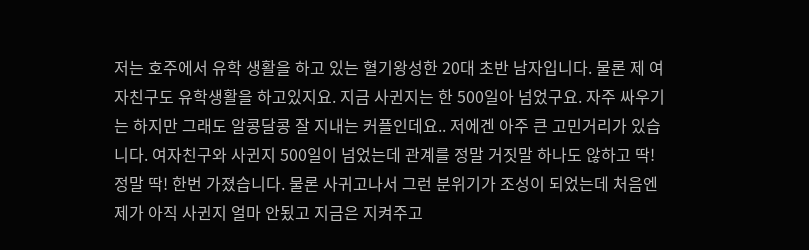저는 호주에서 유학 생활을 하고 있는 혈기왕성한 20대 초반 남자입니다. 물론 제 여자친구도 유학생활을 하고있지요. 지금 사귄지는 한 500일아 넘었구요. 자주 싸우기는 하지만 그래도 알콩달콩 잘 지내는 커플인데요.. 저에겐 아주 큰 고민거리가 있습니다. 여자친구와 사귄지 500일이 넘었는데 관계를 정말 거짓말 하나도 않하고 딱! 정말 딱! 한번 가졌습니다. 물론 사귀고나서 그런 분위기가 조성이 되었는데 처음엔 제가 아직 사귄지 얼마 안됬고 지금은 지켜주고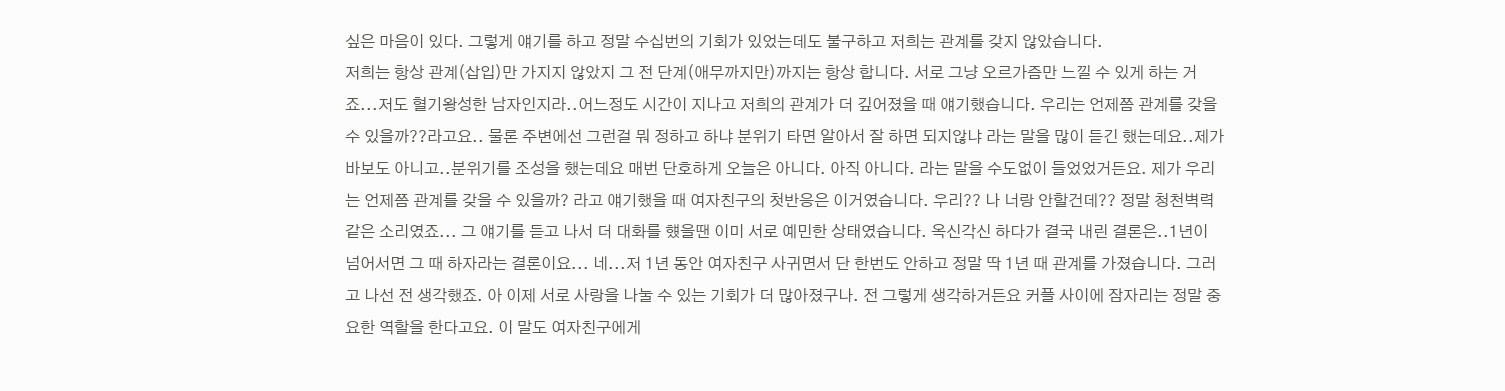싶은 마음이 있다. 그렇게 얘기를 하고 정말 수십번의 기회가 있었는데도 불구하고 저희는 관계를 갖지 않았습니다.
저희는 항상 관계(삽입)만 가지지 않았지 그 전 단계(애무까지만)까지는 항상 합니다. 서로 그냥 오르가즘만 느낄 수 있게 하는 거죠...저도 혈기왕성한 남자인지라..어느정도 시간이 지나고 저희의 관계가 더 깊어졌을 때 얘기했습니다. 우리는 언제쯤 관계를 갖을 수 있을까??라고요.. 물론 주변에선 그런걸 뭐 정하고 하냐 분위기 타면 알아서 잘 하면 되지않냐 라는 말을 많이 듣긴 했는데요..제가 바보도 아니고..분위기를 조성을 했는데요 매번 단호하게 오늘은 아니다. 아직 아니다. 라는 말을 수도없이 들었었거든요. 제가 우리는 언제쯤 관계를 갖을 수 있을까? 라고 얘기했을 때 여자친구의 첫반응은 이거였습니다. 우리?? 나 너랑 안할건데?? 정말 청천벽력같은 소리였죠... 그 얘기를 듣고 나서 더 대화를 헀을땐 이미 서로 예민한 상태였습니다. 옥신각신 하다가 결국 내린 결론은..1년이 넘어서면 그 때 하자라는 결론이요... 네...저 1년 동안 여자친구 사귀면서 단 한번도 안하고 정말 딱 1년 때 관계를 가졌습니다. 그러고 나선 전 생각했죠. 아 이제 서로 사랑을 나눌 수 있는 기회가 더 많아졌구나. 전 그렇게 생각하거든요 커플 사이에 잠자리는 정말 중요한 역할을 한다고요. 이 말도 여자친구에게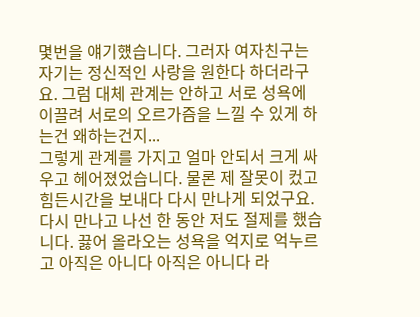몇번을 얘기헀습니다. 그러자 여자친구는 자기는 정신적인 사랑을 원한다 하더라구요. 그럼 대체 관계는 안하고 서로 성욕에 이끌려 서로의 오르가즘을 느낄 수 있게 하는건 왜하는건지...
그렇게 관계를 가지고 얼마 안되서 크게 싸우고 헤어졌었습니다. 물론 제 잘못이 컸고 힘든시간을 보내다 다시 만나게 되었구요. 다시 만나고 나선 한 동안 저도 절제를 했습니다. 끓어 올라오는 성욕을 억지로 억누르고 아직은 아니다 아직은 아니다 라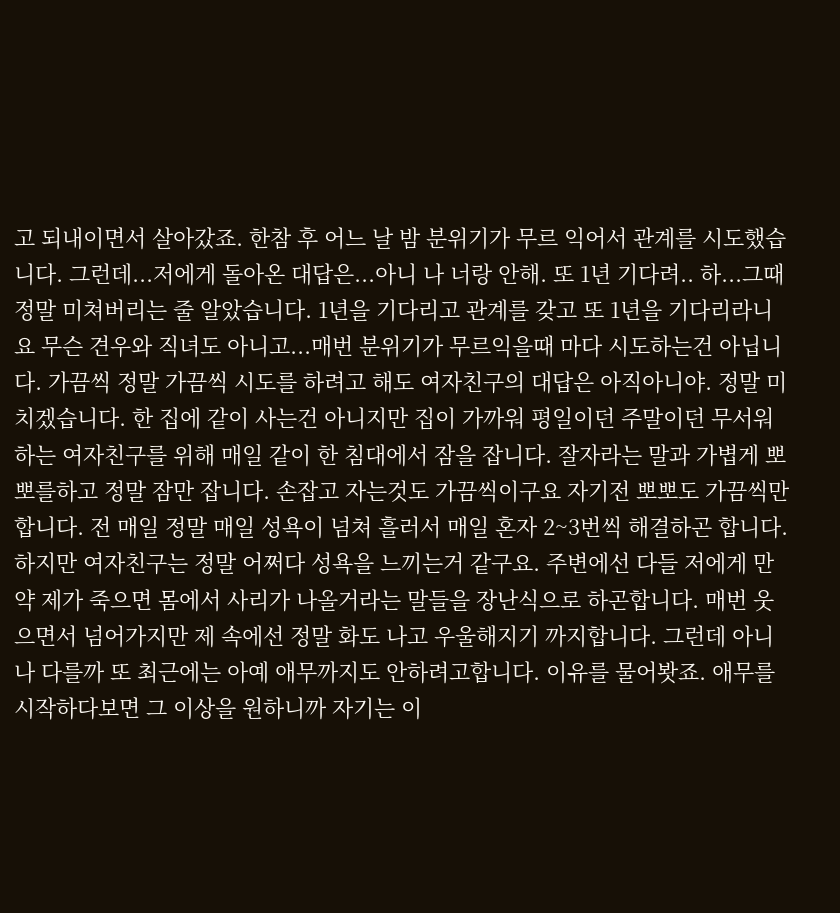고 되내이면서 살아갔죠. 한참 후 어느 날 밤 분위기가 무르 익어서 관계를 시도했습니다. 그런데...저에게 돌아온 대답은...아니 나 너랑 안해. 또 1년 기다려.. 하...그때 정말 미쳐버리는 줄 알았습니다. 1년을 기다리고 관계를 갖고 또 1년을 기다리라니요 무슨 견우와 직녀도 아니고...매번 분위기가 무르익을때 마다 시도하는건 아닙니다. 가끔씩 정말 가끔씩 시도를 하려고 해도 여자친구의 대답은 아직아니야. 정말 미치겠습니다. 한 집에 같이 사는건 아니지만 집이 가까워 평일이던 주말이던 무서워하는 여자친구를 위해 매일 같이 한 침대에서 잠을 잡니다. 잘자라는 말과 가볍게 뽀뽀를하고 정말 잠만 잡니다. 손잡고 자는것도 가끔씩이구요 자기전 뽀뽀도 가끔씩만 합니다. 전 매일 정말 매일 성욕이 넘쳐 흘러서 매일 혼자 2~3번씩 해결하곤 합니다. 하지만 여자친구는 정말 어쩌다 성욕을 느끼는거 같구요. 주변에선 다들 저에게 만약 제가 죽으면 몸에서 사리가 나올거라는 말들을 장난식으로 하곤합니다. 매번 웃으면서 넘어가지만 제 속에선 정말 화도 나고 우울해지기 까지합니다. 그런데 아니나 다를까 또 최근에는 아예 애무까지도 안하려고합니다. 이유를 물어봣죠. 애무를 시작하다보면 그 이상을 원하니까 자기는 이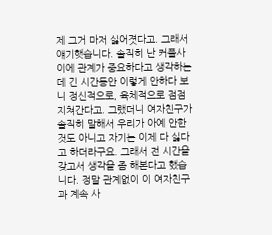제 그거 마저 싫어졋다고. 그래서 얘기햇습니다. 솔직히 난 커플사이에 관계가 중요하다고 생각하는데 긴 시간동안 이렇게 안하다 보니 정신적으로, 육체적으로 점점 지쳐간다고. 그랬더니 여자친구가 솔직히 말해서 우리가 아예 안한것도 아니고 자기는 이제 다 싫다고 하더라구요. 그래서 전 시간을 갖고서 생각을 좀 해본다고 했습니다. 정말 관계없이 이 여자친구과 계속 사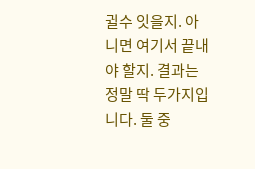귈수 잇을지. 아니면 여기서 끝내야 할지. 결과는 정말 딱 두가지입니다. 둘 중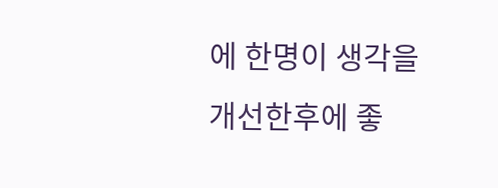에 한명이 생각을 개선한후에 좋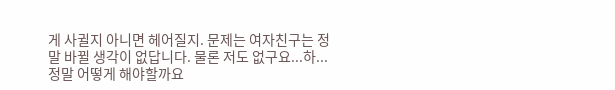게 사귈지 아니면 헤어질지. 문제는 여자친구는 정말 바뀔 생각이 없답니다. 물론 저도 없구요...하...정말 어떻게 해야할까요